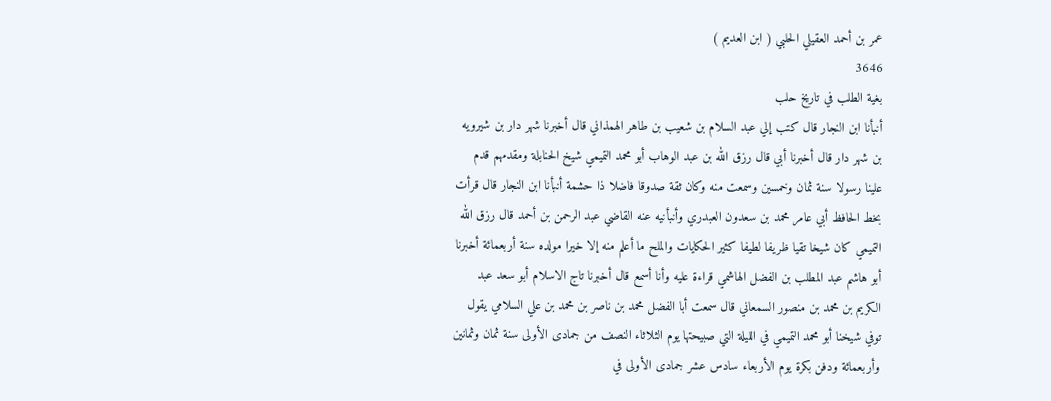عمر بن أحمد العقيلي الحلبي ( ابن العديم )
3646
بغية الطلب في تاريخ حلب
أنبأنا ابن النجار قال كتب إلي عبد السلام بن شعيب بن طاهر الهمذاني قال أخبرنا شهر دار بن شيرويه بن شهر دار قال أخبرنا أبي قال رزق الله بن عبد الوهاب أبو محمد التميمي شيخ الحنابلة ومقدمهم قدم علينا رسولا سنة ثمان وخمسين وسمعت منه وكان ثقة صدوقا فاضلا ذا حشمة أنبأنا ابن النجار قال قرأت بخط الحافظ أبي عامر محمد بن سعدون العبدري وأنبأنيه عنه القاضي عبد الرحمن بن أحمد قال رزق الله التميمي كان شيخا تقيا ظريفا لطيفا كثير الحكايات والملح ما أعلم منه إلا خيرا مولده سنة أربعمائة أخبرنا أبو هاشم عبد المطلب بن الفضل الهاشمي قراءة عليه وأنا أسمع قال أخبرنا تاج الاسلام أبو سعد عبد الكريم بن محمد بن منصور السمعاني قال سمعت أبا الفضل محمد بن ناصر بن محمد بن علي السلامي يقول توفي شيخنا أبو محمد التميمي في الليلة التي صبيحتها يوم الثلاثاء النصف من جمادى الأولى سنة ثمان وثمانين وأربعمائة ودفن بكرة يوم الأربعاء سادس عشر جمادى الأولى في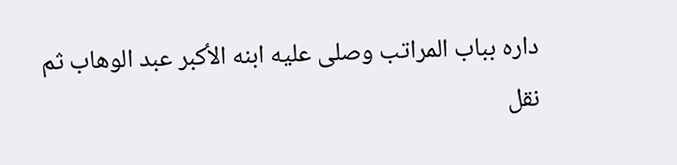داره بباب المراتب وصلى عليه ابنه الأكبر عبد الوهاب ثم نقل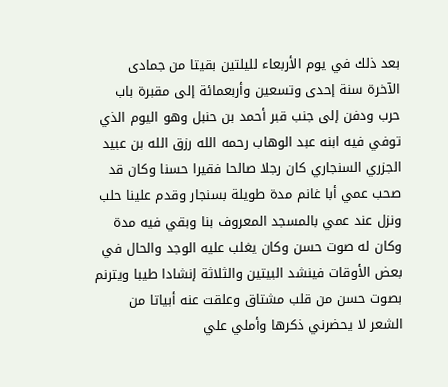بعد ذلك في يوم الأربعاء لليلتين بقيتا من جمادى الآخرة سنة إحدى وتسعين وأربعمائة إلى مقبرة باب حرب ودفن إلى جنب قبر أحمد بن حنبل وهو اليوم الذي توفي فيه ابنه عبد الوهاب رحمه الله رزق الله بن عبيد الجزري السنجاري كان رجلا صالحا فقيرا حسنا وكان قد صحب عمي أبا غانم مدة طويلة بسنجار وقدم علينا حلب ونزل عند عمي بالمسجد المعروف بنا وبقي فيه مدة وكان له صوت حسن وكان يغلب عليه الوجد والحال في بعض الأوقات فينشد البيتين والثلاثة إنشادا طيبا ويترنم بصوت حسن من قلب مشتاق وعلقت عنه أبياتا من الشعر لا يحضرني ذكرها وأملي علي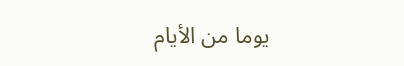يوما من الأيام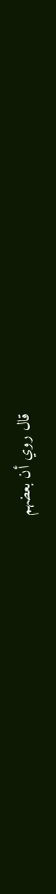قال روي أن بعضهم